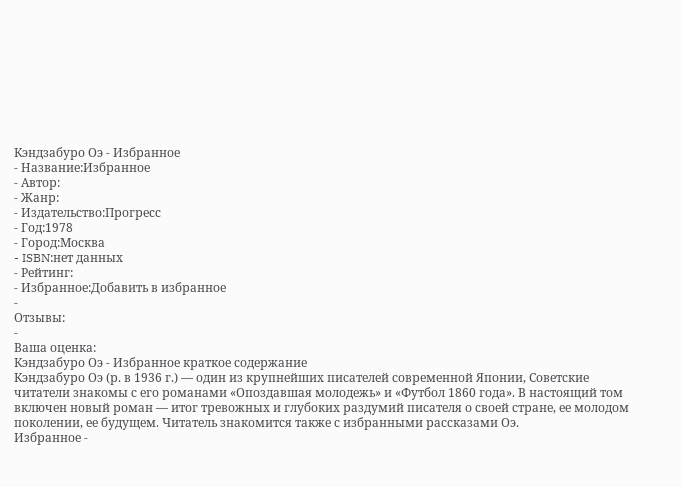Кэндзабуро Оэ - Избранное
- Название:Избранное
- Автор:
- Жанр:
- Издательство:Прогресс
- Год:1978
- Город:Москва
- ISBN:нет данных
- Рейтинг:
- Избранное:Добавить в избранное
-
Отзывы:
-
Ваша оценка:
Кэндзабуро Оэ - Избранное краткое содержание
Кэндзабуро Оэ (р. в 1936 г.) — один из крупнейших писателей современной Японии, Советские читатели знакомы с его романами «Опоздавшая молодежь» и «Футбол 1860 года». В настоящий том включен новый роман — итог тревожных и глубоких раздумий писателя о своей стране, ее молодом поколении, ее будущем. Читатель знакомится также с избранными рассказами Оэ.
Избранное -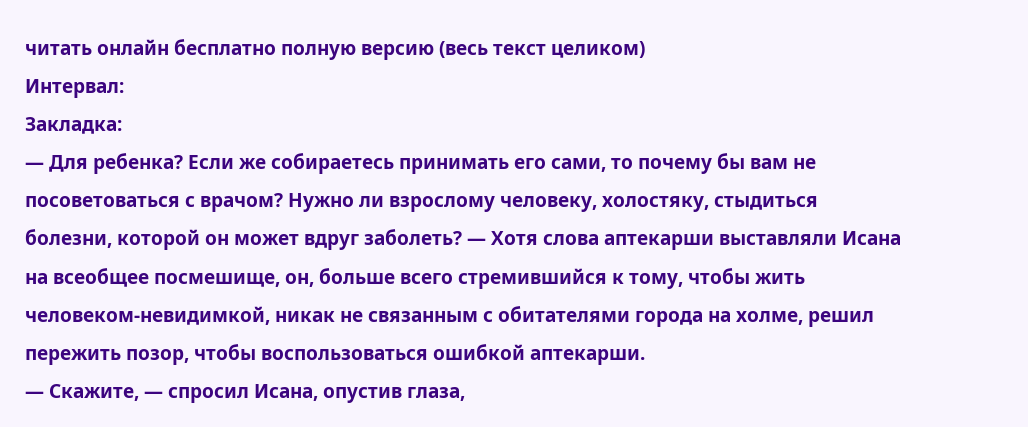читать онлайн бесплатно полную версию (весь текст целиком)
Интервал:
Закладка:
— Для ребенка? Если же собираетесь принимать его сами, то почему бы вам не посоветоваться с врачом? Нужно ли взрослому человеку, холостяку, стыдиться болезни, которой он может вдруг заболеть? — Хотя слова аптекарши выставляли Исана на всеобщее посмешище, он, больше всего стремившийся к тому, чтобы жить человеком-невидимкой, никак не связанным с обитателями города на холме, решил пережить позор, чтобы воспользоваться ошибкой аптекарши.
— Скажите, — спросил Исана, опустив глаза,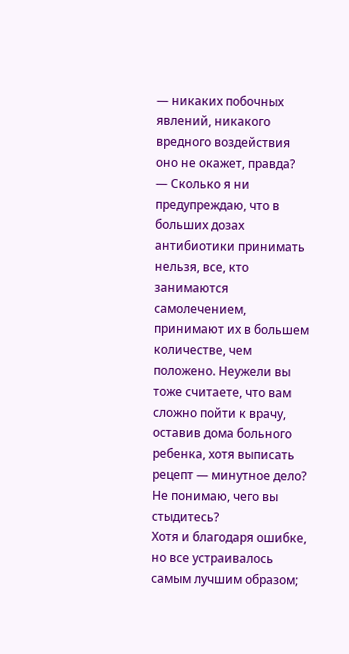— никаких побочных явлений, никакого вредного воздействия оно не окажет, правда?
— Сколько я ни предупреждаю, что в больших дозах антибиотики принимать нельзя, все, кто занимаются самолечением, принимают их в большем количестве, чем положено. Неужели вы тоже считаете, что вам сложно пойти к врачу, оставив дома больного ребенка, хотя выписать рецепт — минутное дело? Не понимаю, чего вы стыдитесь?
Хотя и благодаря ошибке, но все устраивалось самым лучшим образом;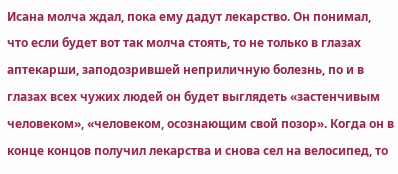Исана молча ждал, пока ему дадут лекарство. Он понимал, что если будет вот так молча стоять, то не только в глазах аптекарши, заподозрившей неприличную болезнь, по и в глазах всех чужих людей он будет выглядеть «застенчивым человеком», «человеком, осознающим свой позор». Когда он в конце концов получил лекарства и снова сел на велосипед, то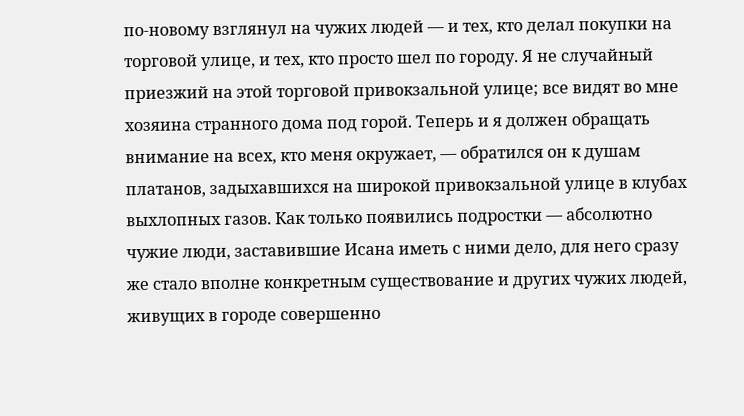по-новому взглянул на чужих людей — и тех, кто делал покупки на торговой улице, и тех, кто просто шел по городу. Я не случайный приезжий на этой торговой привокзальной улице; все видят во мне хозяина странного дома под горой. Теперь и я должен обращать внимание на всех, кто меня окружает, — обратился он к душам платанов, задыхавшихся на широкой привокзальной улице в клубах выхлопных газов. Как только появились подростки — абсолютно чужие люди, заставившие Исана иметь с ними дело, для него сразу же стало вполне конкретным существование и других чужих людей, живущих в городе совершенно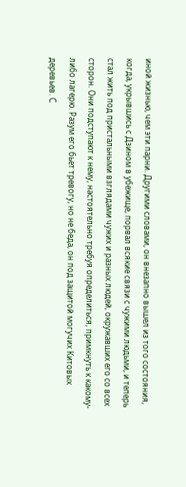иной жизнью, чем эти парни. Другими словами, он внезапно вышел из того состояния, когда, укрывшись с Дзином в убежище, порвал всякие связи с чужими людьми, и теперь стал жить под пристальными взглядами чужих и разных людей, окружавших его со всех сторон. Они подступают к нему, настоятельно требуя определиться, примкнуть к какому-либо лагерю. Разум его бьет тревогу, но не беда, он под защитой могучих Китовых деревьев. С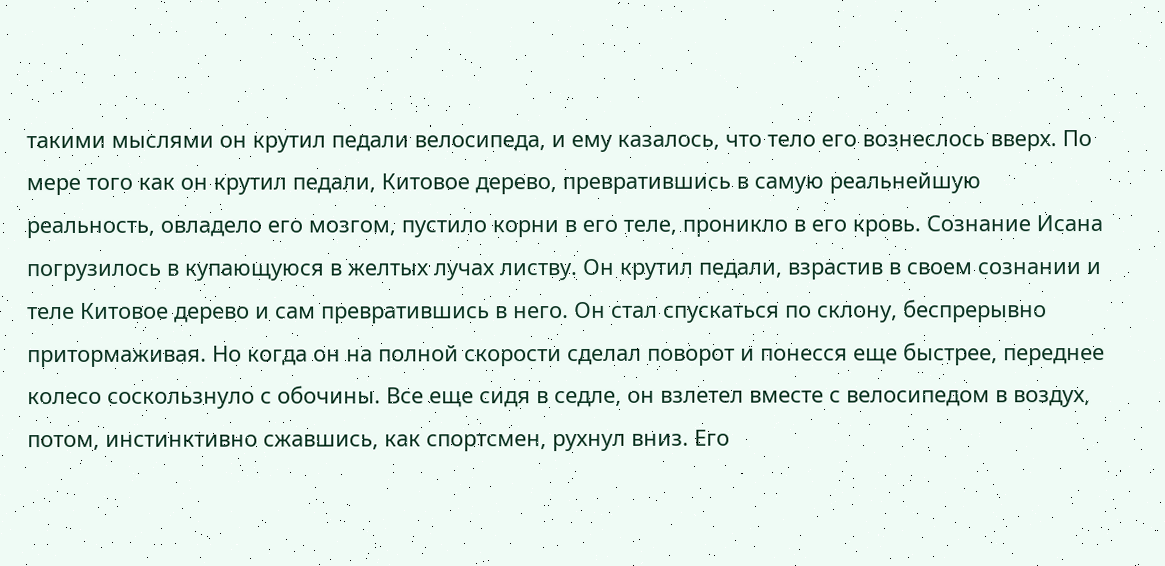такими мыслями он крутил педали велосипеда, и ему казалось, что тело его вознеслось вверх. По мере того как он крутил педали, Китовое дерево, превратившись в самую реальнейшую реальность, овладело его мозгом, пустило корни в его теле, проникло в его кровь. Сознание Исана погрузилось в купающуюся в желтых лучах листву. Он крутил педали, взрастив в своем сознании и теле Китовое дерево и сам превратившись в него. Он стал спускаться по склону, беспрерывно притормаживая. Но когда он на полной скорости сделал поворот и понесся еще быстрее, переднее колесо соскользнуло с обочины. Все еще сидя в седле, он взлетел вместе с велосипедом в воздух, потом, инстинктивно сжавшись, как спортсмен, рухнул вниз. Его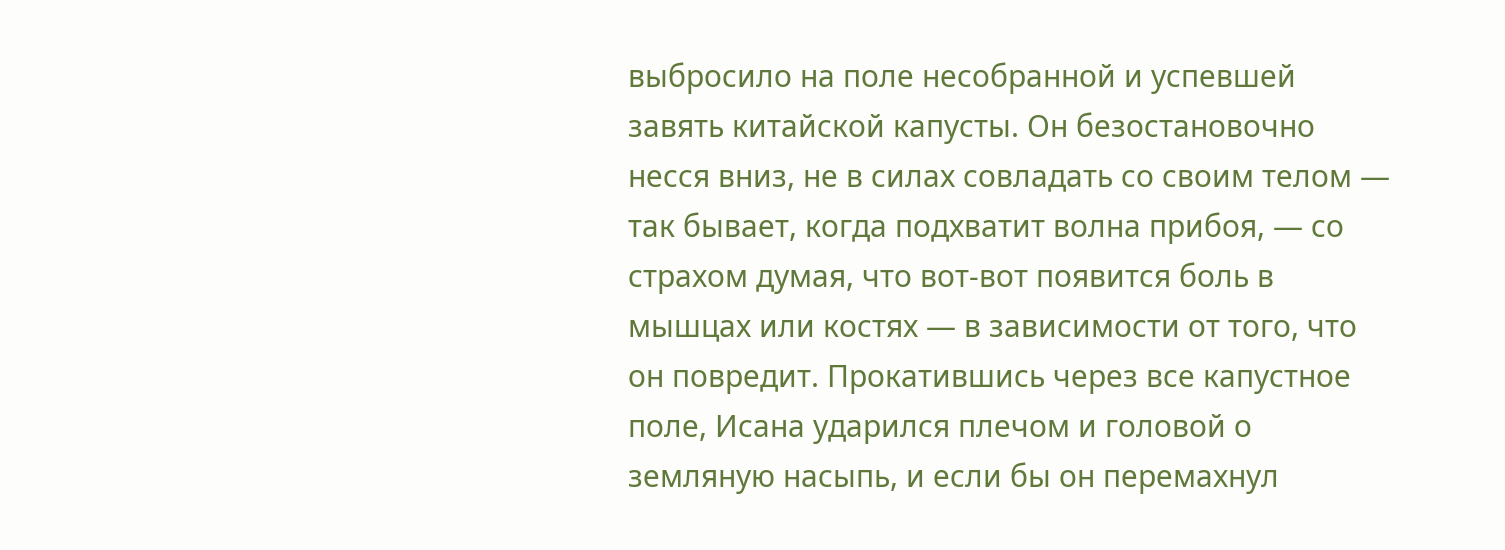выбросило на поле несобранной и успевшей завять китайской капусты. Он безостановочно несся вниз, не в силах совладать со своим телом — так бывает, когда подхватит волна прибоя, — со страхом думая, что вот-вот появится боль в мышцах или костях — в зависимости от того, что он повредит. Прокатившись через все капустное поле, Исана ударился плечом и головой о земляную насыпь, и если бы он перемахнул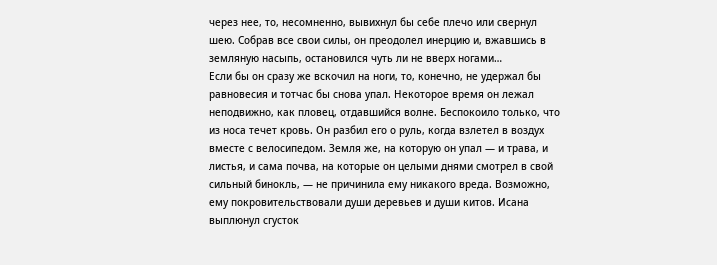через нее, то, несомненно, вывихнул бы себе плечо или свернул шею. Собрав все свои силы, он преодолел инерцию и, вжавшись в земляную насыпь, остановился чуть ли не вверх ногами…
Если бы он сразу же вскочил на ноги, то, конечно, не удержал бы равновесия и тотчас бы снова упал. Некоторое время он лежал неподвижно, как пловец, отдавшийся волне. Беспокоило только, что из носа течет кровь. Он разбил его о руль, когда взлетел в воздух вместе с велосипедом. Земля же, на которую он упал — и трава, и листья, и сама почва, на которые он целыми днями смотрел в свой сильный бинокль, — не причинила ему никакого вреда. Возможно, ему покровительствовали души деревьев и души китов. Исана выплюнул сгусток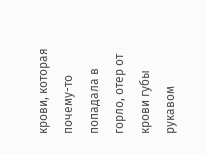крови, которая почему-то попадала в горло, отер от крови губы рукавом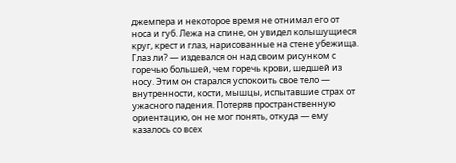джемпера и некоторое время не отнимал его от носа и губ. Лежа на спине, он увидел колышущиеся круг, крест и глаз, нарисованные на стене убежища. Глаз ли? — издевался он над своим рисунком с горечью большей, чем горечь крови, шедшей из носу. Этим он старался успокоить свое тело — внутренности, кости, мышцы, испытавшие страх от ужасного падения. Потеряв пространственную ориентацию, он не мог понять, откуда — ему казалось со всех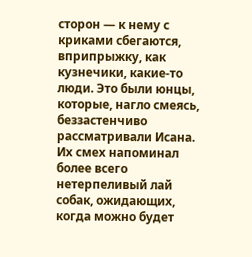сторон — к нему с криками сбегаются, вприпрыжку, как кузнечики, какие-то люди. Это были юнцы, которые, нагло смеясь, беззастенчиво рассматривали Исана. Их смех напоминал более всего нетерпеливый лай собак, ожидающих, когда можно будет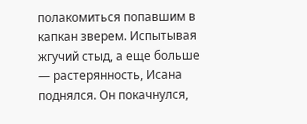полакомиться попавшим в капкан зверем. Испытывая жгучий стыд, а еще больше — растерянность, Исана поднялся. Он покачнулся,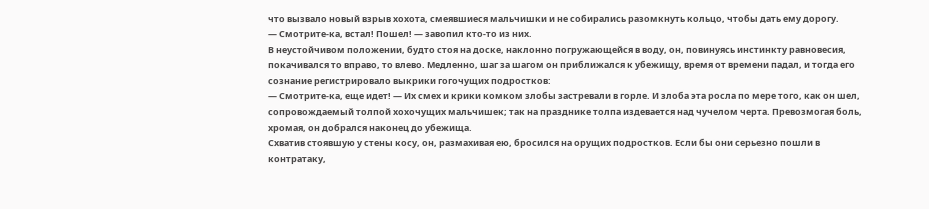что вызвало новый взрыв хохота, смеявшиеся мальчишки и не собирались разомкнуть кольцо, чтобы дать ему дорогу.
— Смотрите-ка, встал! Пошел! — завопил кто-то из них.
В неустойчивом положении, будто стоя на доске, наклонно погружающейся в воду, он, повинуясь инстинкту равновесия, покачивался то вправо, то влево. Медленно, шаг за шагом он приближался к убежищу, время от времени падал, и тогда его сознание регистрировало выкрики гогочущих подростков:
— Смотрите-ка, еще идет! — Их смех и крики комком злобы застревали в горле. И злоба эта росла по мере того, как он шел, сопровождаемый толпой хохочущих мальчишек; так на празднике толпа издевается над чучелом черта. Превозмогая боль, хромая, он добрался наконец до убежища.
Схватив стоявшую у стены косу, он, размахивая ею, бросился на орущих подростков. Если бы они серьезно пошли в контратаку,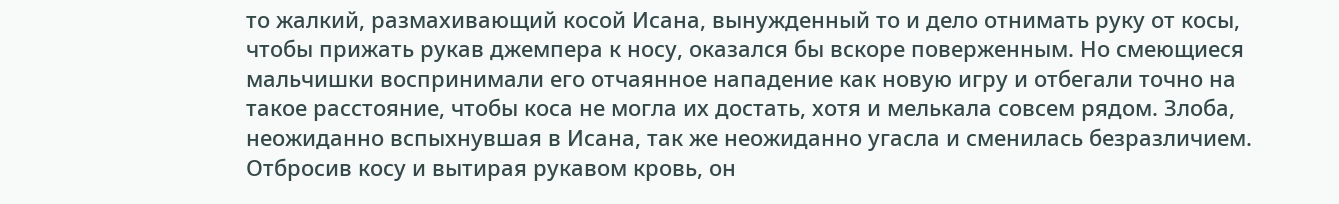то жалкий, размахивающий косой Исана, вынужденный то и дело отнимать руку от косы, чтобы прижать рукав джемпера к носу, оказался бы вскоре поверженным. Но смеющиеся мальчишки воспринимали его отчаянное нападение как новую игру и отбегали точно на такое расстояние, чтобы коса не могла их достать, хотя и мелькала совсем рядом. Злоба, неожиданно вспыхнувшая в Исана, так же неожиданно угасла и сменилась безразличием.
Отбросив косу и вытирая рукавом кровь, он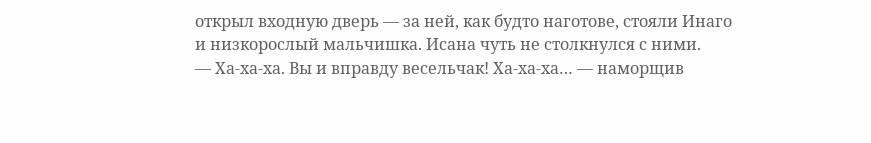открыл входную дверь — за ней, как будто наготове, стояли Инаго и низкорослый мальчишка. Исана чуть не столкнулся с ними.
— Ха-ха-ха. Вы и вправду весельчак! Ха-ха-ха… — наморщив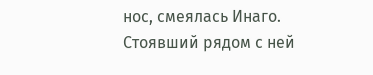нос, смеялась Инаго.
Стоявший рядом с ней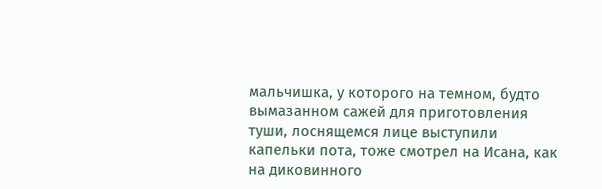мальчишка, у которого на темном, будто вымазанном сажей для приготовления туши, лоснящемся лице выступили капельки пота, тоже смотрел на Исана, как на диковинного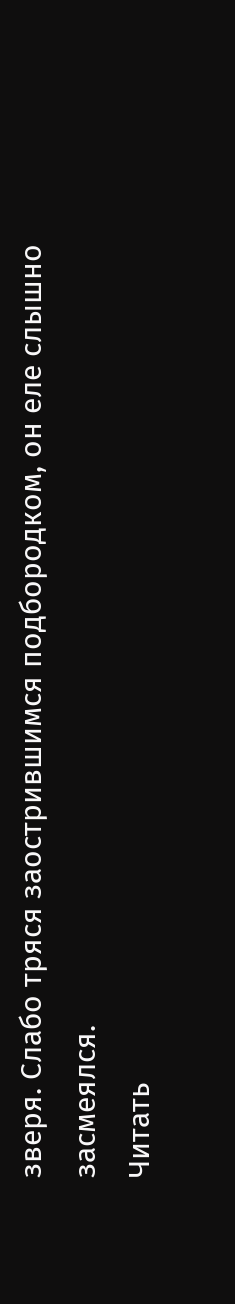зверя. Слабо тряся заострившимся подбородком, он еле слышно засмеялся.
Читать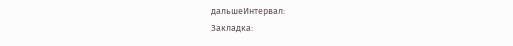дальшеИнтервал:
Закладка: